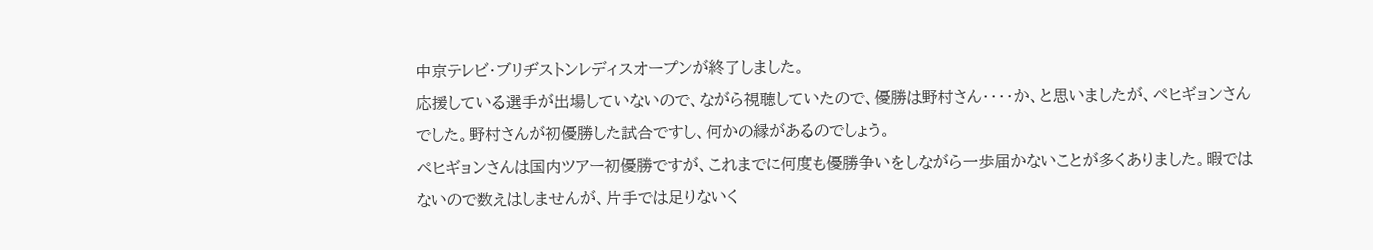中京テレビ・ブリヂストンレディスオープンが終了しました。
応援している選手が出場していないので、ながら視聴していたので、優勝は野村さん・・・・か、と思いましたが、ペヒギョンさんでした。野村さんが初優勝した試合ですし、何かの縁があるのでしょう。
ペヒギョンさんは国内ツアー初優勝ですが、これまでに何度も優勝争いをしながら一歩届かないことが多くありました。暇ではないので数えはしませんが、片手では足りないく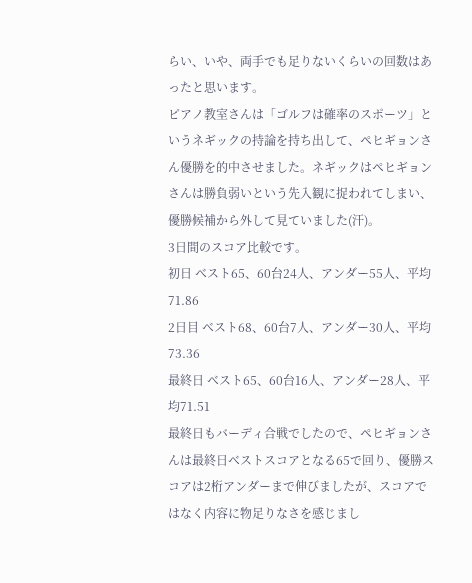らい、いや、両手でも足りないくらいの回数はあったと思います。
ピアノ教室さんは「ゴルフは確率のスポーツ」というネギックの持論を持ち出して、ペヒギョンさん優勝を的中させました。ネギックはペヒギョンさんは勝負弱いという先入観に捉われてしまい、優勝候補から外して見ていました(汗)。
3日間のスコア比較です。
初日 ベスト65、60台24人、アンダー55人、平均71.86
2日目 ベスト68、60台7人、アンダー30人、平均73.36
最終日 ベスト65、60台16人、アンダー28人、平均71.51
最終日もバーディ合戦でしたので、ペヒギョンさんは最終日ベストスコアとなる65で回り、優勝スコアは2桁アンダーまで伸びましたが、スコアではなく内容に物足りなさを感じまし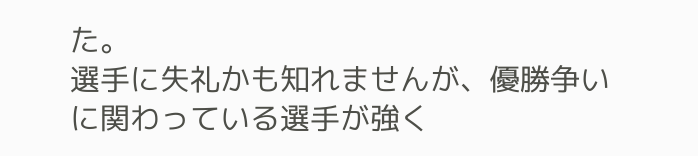た。
選手に失礼かも知れませんが、優勝争いに関わっている選手が強く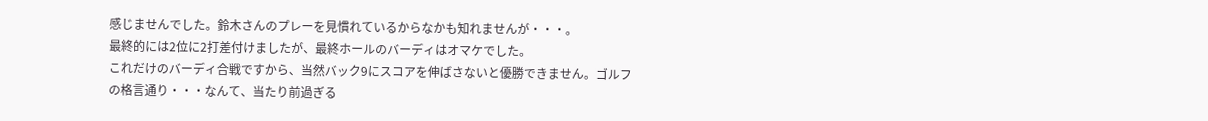感じませんでした。鈴木さんのプレーを見慣れているからなかも知れませんが・・・。
最終的には2位に2打差付けましたが、最終ホールのバーディはオマケでした。
これだけのバーディ合戦ですから、当然バック9にスコアを伸ばさないと優勝できません。ゴルフの格言通り・・・なんて、当たり前過ぎる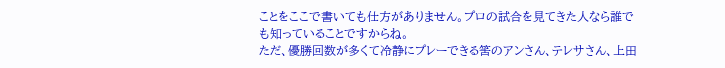ことをここで書いても仕方がありません。プロの試合を見てきた人なら誰でも知っていることですからね。
ただ、優勝回数が多くて冷静にプレーできる筈のアンさん、テレサさん、上田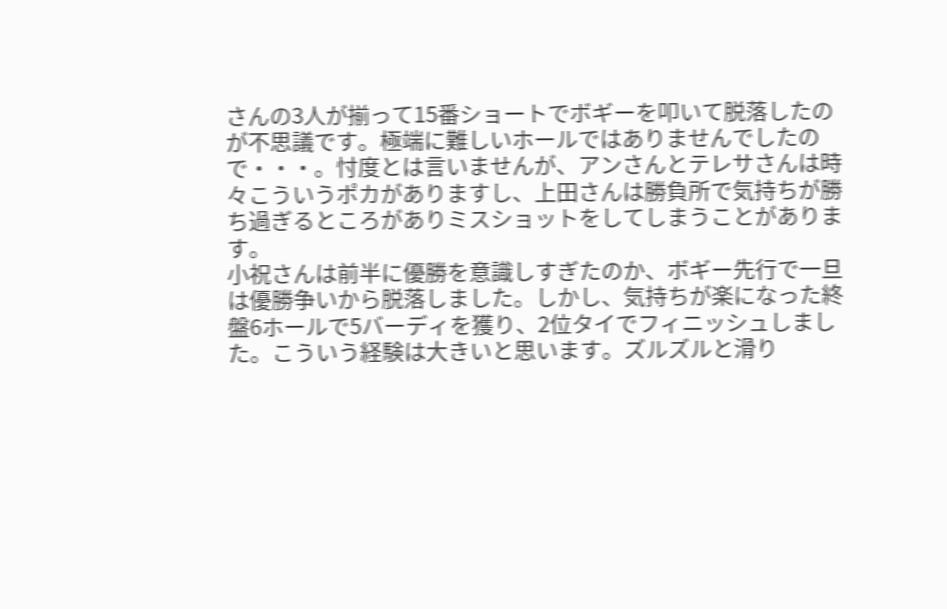さんの3人が揃って15番ショートでボギーを叩いて脱落したのが不思議です。極端に難しいホールではありませんでしたので・・・。忖度とは言いませんが、アンさんとテレサさんは時々こういうポカがありますし、上田さんは勝負所で気持ちが勝ち過ぎるところがありミスショットをしてしまうことがあります。
小祝さんは前半に優勝を意識しすぎたのか、ボギー先行で一旦は優勝争いから脱落しました。しかし、気持ちが楽になった終盤6ホールで5バーディを獲り、2位タイでフィニッシュしました。こういう経験は大きいと思います。ズルズルと滑り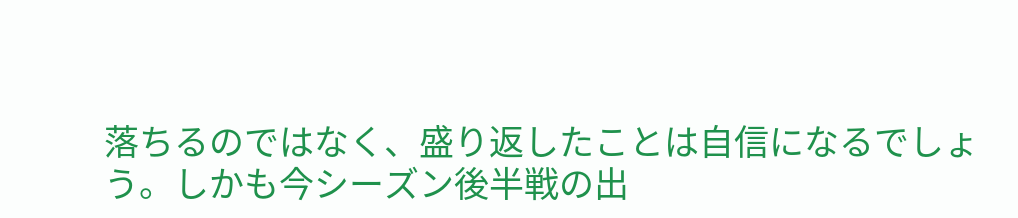落ちるのではなく、盛り返したことは自信になるでしょう。しかも今シーズン後半戦の出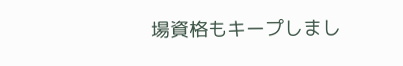場資格もキープしまし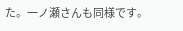た。一ノ瀬さんも同様です。